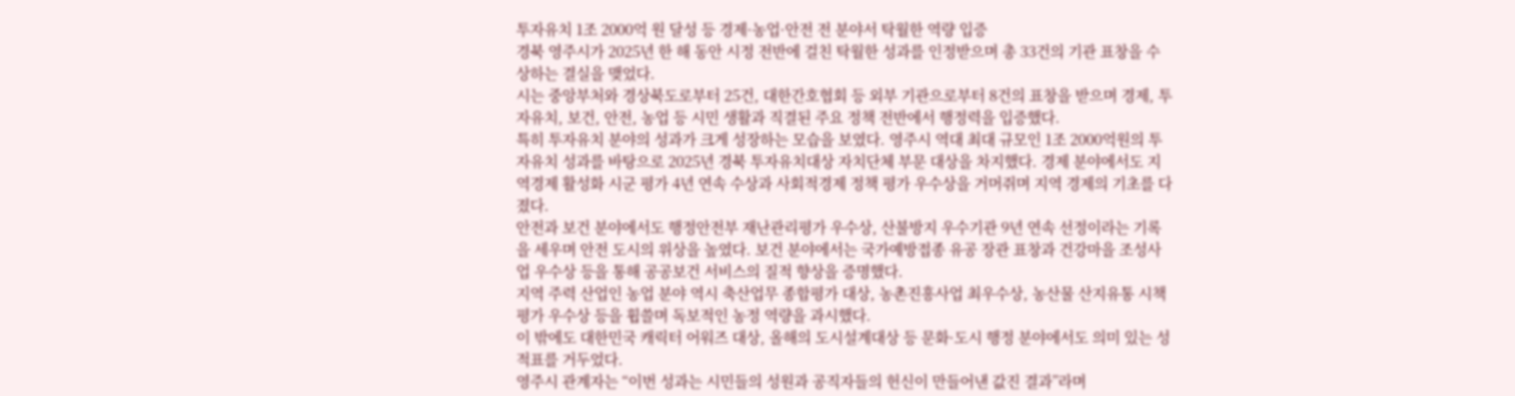투자유치 1조 2000억 원 달성 등 경제·농업·안전 전 분야서 탁월한 역량 입증
경북 영주시가 2025년 한 해 동안 시정 전반에 걸친 탁월한 성과를 인정받으며 총 33건의 기관 표창을 수상하는 결실을 맺었다.
시는 중앙부처와 경상북도로부터 25건, 대한간호협회 등 외부 기관으로부터 8건의 표창을 받으며 경제, 투자유치, 보건, 안전, 농업 등 시민 생활과 직결된 주요 정책 전반에서 행정력을 입증했다.
특히 투자유치 분야의 성과가 크게 성장하는 모습을 보였다. 영주시 역대 최대 규모인 1조 2000억원의 투자유치 성과를 바탕으로 2025년 경북 투자유치대상 자치단체 부문 대상을 차지했다. 경제 분야에서도 지역경제 활성화 시군 평가 4년 연속 수상과 사회적경제 정책 평가 우수상을 거머쥐며 지역 경제의 기초를 다졌다.
안전과 보건 분야에서도 행정안전부 재난관리평가 우수상, 산불방지 우수기관 9년 연속 선정이라는 기록을 세우며 안전 도시의 위상을 높였다. 보건 분야에서는 국가예방접종 유공 장관 표창과 건강마을 조성사업 우수상 등을 통해 공공보건 서비스의 질적 향상을 증명했다.
지역 주력 산업인 농업 분야 역시 축산업무 종합평가 대상, 농촌진흥사업 최우수상, 농산물 산지유통 시책평가 우수상 등을 휩쓸며 독보적인 농정 역량을 과시했다.
이 밖에도 대한민국 캐릭터 어워즈 대상, 올해의 도시설계대상 등 문화·도시 행정 분야에서도 의미 있는 성적표를 거두었다.
영주시 관계자는 “이번 성과는 시민들의 성원과 공직자들의 헌신이 만들어낸 값진 결과”라며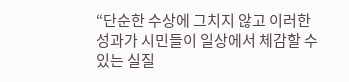“단순한 수상에 그치지 않고 이러한 성과가 시민들이 일상에서 체감할 수 있는 실질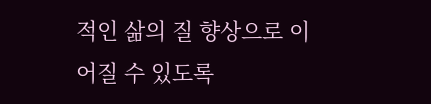적인 삶의 질 향상으로 이어질 수 있도록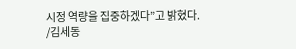시정 역량을 집중하겠다”고 밝혔다.
/김세동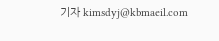기자 kimsdyj@kbmaeil.com